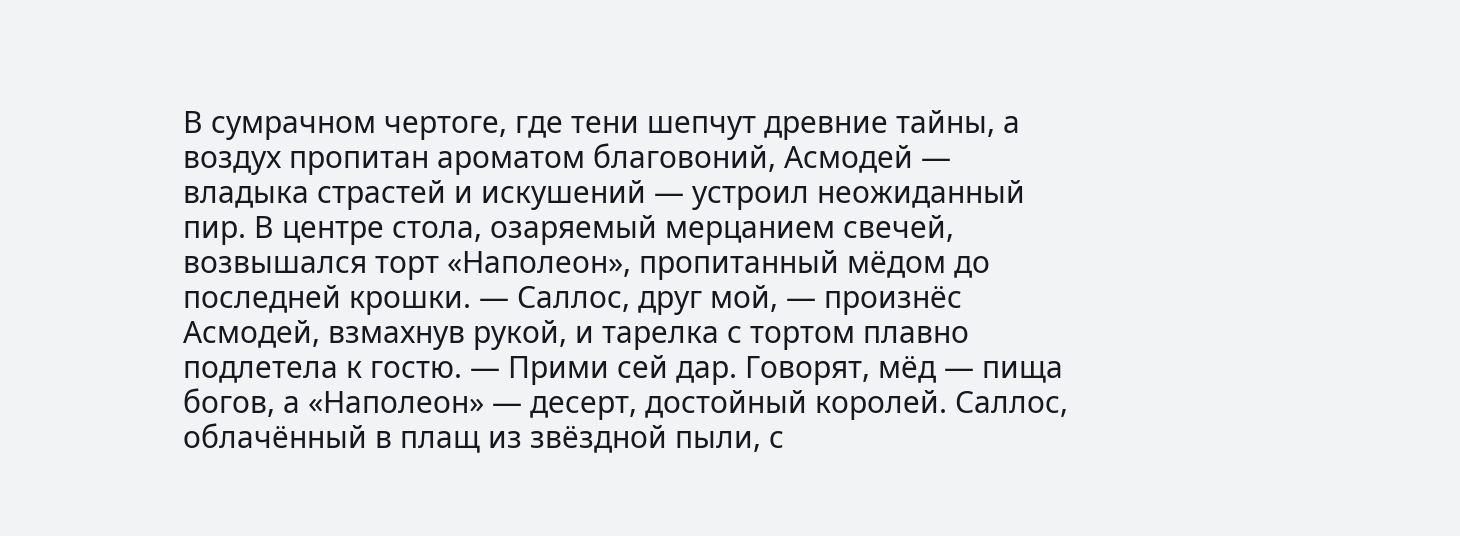В сумрачном чертоге, где тени шепчут древние тайны, а воздух пропитан ароматом благовоний, Асмодей — владыка страстей и искушений — устроил неожиданный пир. В центре стола, озаряемый мерцанием свечей, возвышался торт «Наполеон», пропитанный мёдом до последней крошки. — Саллос, друг мой, — произнёс Асмодей, взмахнув рукой, и тарелка с тортом плавно подлетела к гостю. — Прими сей дар. Говорят, мёд — пища богов, а «Наполеон» — десерт, достойный королей. Саллос, облачённый в плащ из звёздной пыли, с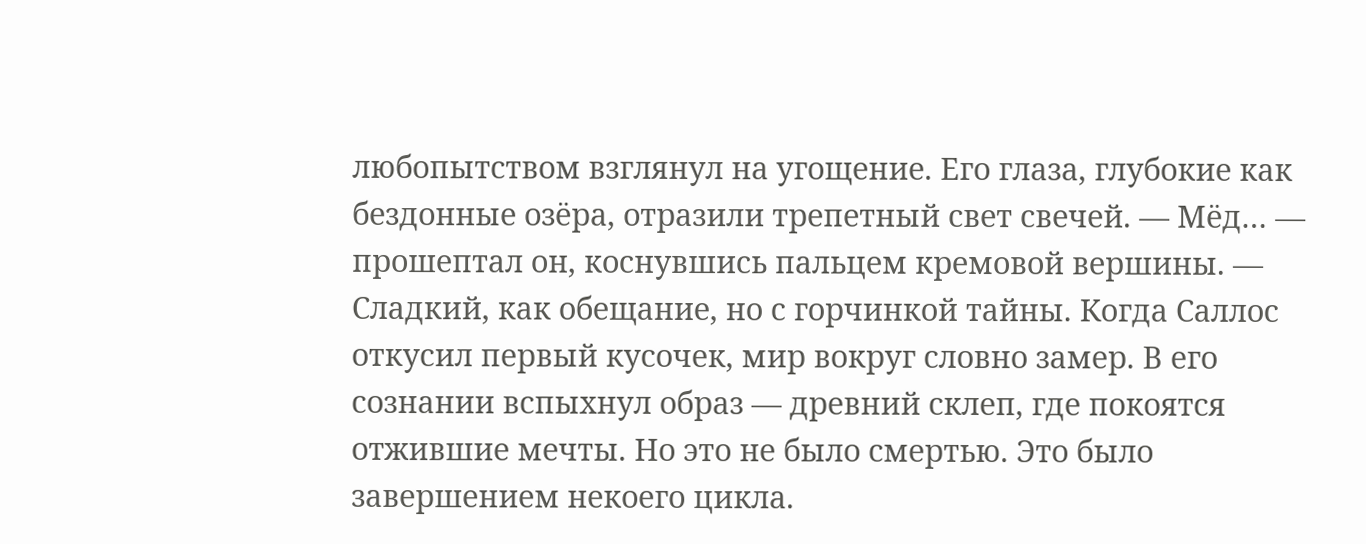любопытством взглянул на угощение. Его глаза, глубокие как бездонные озёра, отразили трепетный свет свечей. — Мёд… — прошептал он, коснувшись пальцем кремовой вершины. — Сладкий, как обещание, но с горчинкой тайны. Когда Саллос откусил первый кусочек, мир вокруг словно замер. В его сознании вспыхнул образ — древний склеп, где покоятся отжившие мечты. Но это не было смертью. Это было завершением некоего цикла.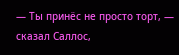— Ты принёс не просто торт, — сказал Саллос,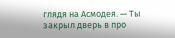глядя на Асмодея. — Ты закрыл дверь в про